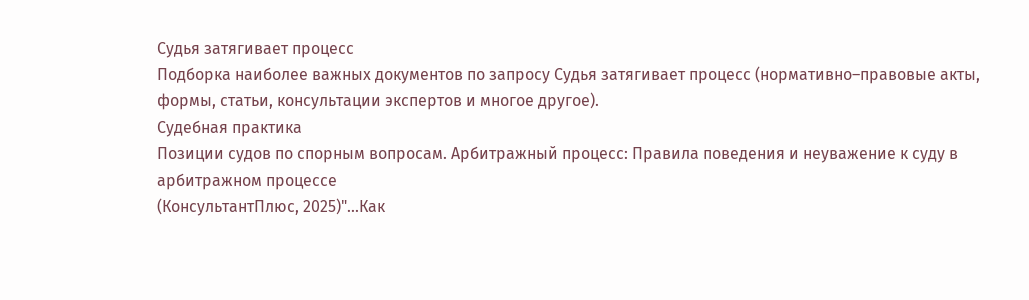Судья затягивает процесс
Подборка наиболее важных документов по запросу Судья затягивает процесс (нормативно–правовые акты, формы, статьи, консультации экспертов и многое другое).
Судебная практика
Позиции судов по спорным вопросам. Арбитражный процесс: Правила поведения и неуважение к суду в арбитражном процессе
(КонсультантПлюс, 2025)"...Как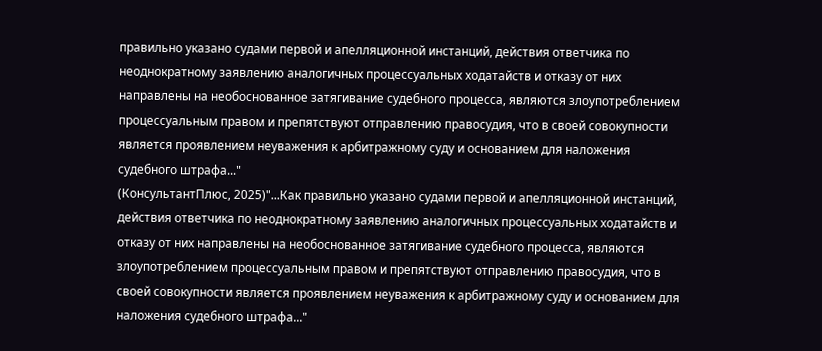правильно указано судами первой и апелляционной инстанций, действия ответчика по неоднократному заявлению аналогичных процессуальных ходатайств и отказу от них направлены на необоснованное затягивание судебного процесса, являются злоупотреблением процессуальным правом и препятствуют отправлению правосудия, что в своей совокупности является проявлением неуважения к арбитражному суду и основанием для наложения судебного штрафа..."
(КонсультантПлюс, 2025)"...Как правильно указано судами первой и апелляционной инстанций, действия ответчика по неоднократному заявлению аналогичных процессуальных ходатайств и отказу от них направлены на необоснованное затягивание судебного процесса, являются злоупотреблением процессуальным правом и препятствуют отправлению правосудия, что в своей совокупности является проявлением неуважения к арбитражному суду и основанием для наложения судебного штрафа..."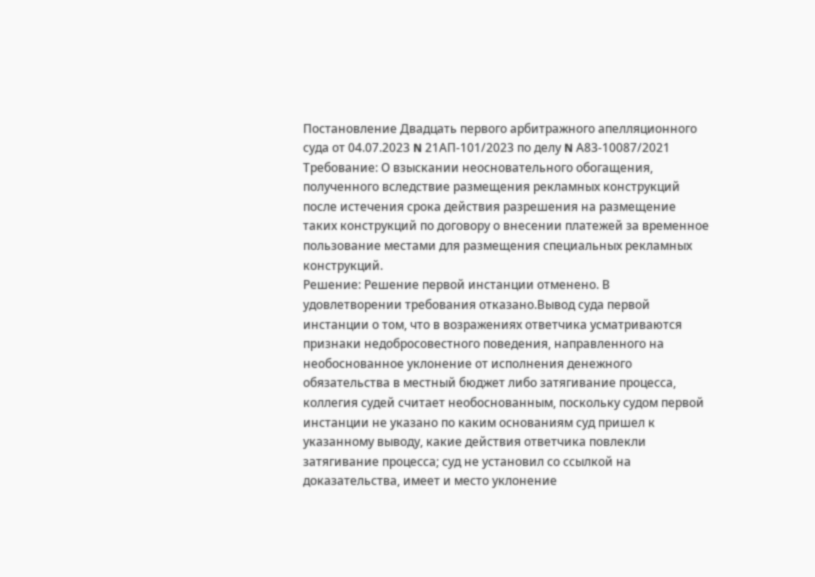Постановление Двадцать первого арбитражного апелляционного суда от 04.07.2023 N 21АП-101/2023 по делу N А83-10087/2021
Требование: О взыскании неосновательного обогащения, полученного вследствие размещения рекламных конструкций после истечения срока действия разрешения на размещение таких конструкций по договору о внесении платежей за временное пользование местами для размещения специальных рекламных конструкций.
Решение: Решение первой инстанции отменено. В удовлетворении требования отказано.Вывод суда первой инстанции о том, что в возражениях ответчика усматриваются признаки недобросовестного поведения, направленного на необоснованное уклонение от исполнения денежного обязательства в местный бюджет либо затягивание процесса, коллегия судей считает необоснованным, поскольку судом первой инстанции не указано по каким основаниям суд пришел к указанному выводу, какие действия ответчика повлекли затягивание процесса; суд не установил со ссылкой на доказательства, имеет и место уклонение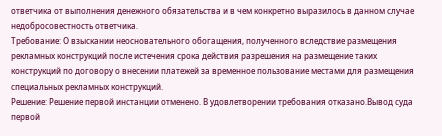ответчика от выполнения денежного обязательства и в чем конкретно выразилось в данном случае недобросовестность ответчика.
Требование: О взыскании неосновательного обогащения, полученного вследствие размещения рекламных конструкций после истечения срока действия разрешения на размещение таких конструкций по договору о внесении платежей за временное пользование местами для размещения специальных рекламных конструкций.
Решение: Решение первой инстанции отменено. В удовлетворении требования отказано.Вывод суда первой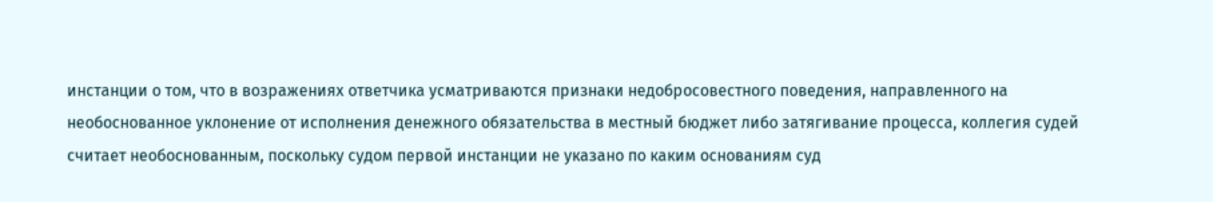инстанции о том, что в возражениях ответчика усматриваются признаки недобросовестного поведения, направленного на необоснованное уклонение от исполнения денежного обязательства в местный бюджет либо затягивание процесса, коллегия судей считает необоснованным, поскольку судом первой инстанции не указано по каким основаниям суд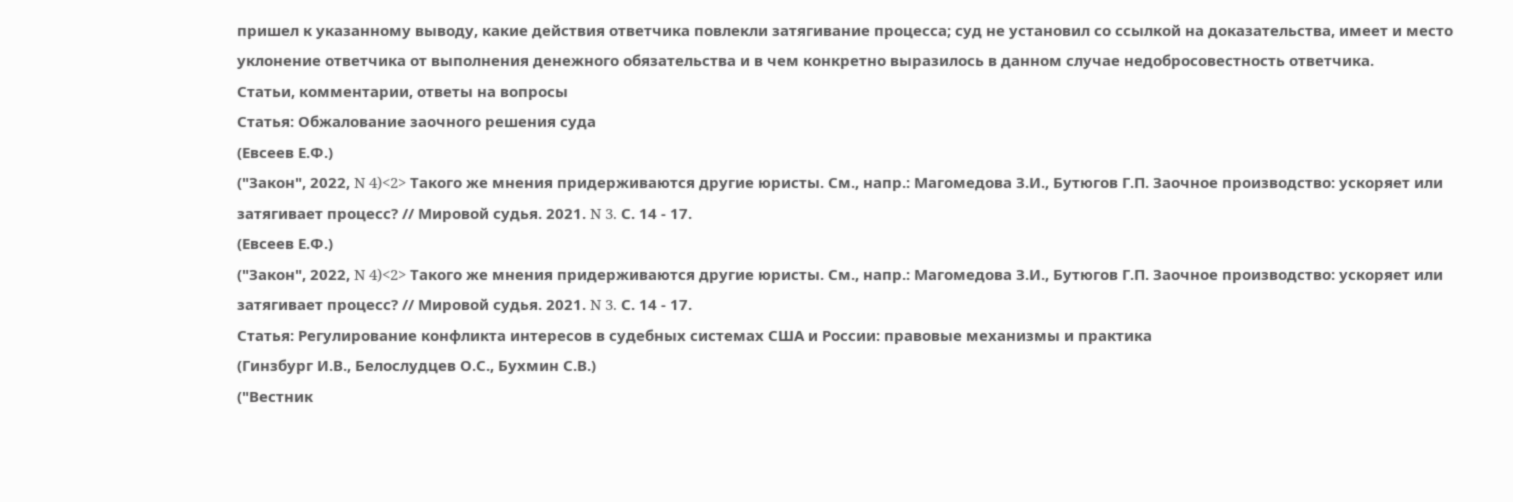пришел к указанному выводу, какие действия ответчика повлекли затягивание процесса; суд не установил со ссылкой на доказательства, имеет и место уклонение ответчика от выполнения денежного обязательства и в чем конкретно выразилось в данном случае недобросовестность ответчика.
Статьи, комментарии, ответы на вопросы
Статья: Обжалование заочного решения суда
(Евсеев Е.Ф.)
("Закон", 2022, N 4)<2> Такого же мнения придерживаются другие юристы. См., напр.: Магомедова З.И., Бутюгов Г.П. Заочное производство: ускоряет или затягивает процесс? // Мировой судья. 2021. N 3. С. 14 - 17.
(Евсеев Е.Ф.)
("Закон", 2022, N 4)<2> Такого же мнения придерживаются другие юристы. См., напр.: Магомедова З.И., Бутюгов Г.П. Заочное производство: ускоряет или затягивает процесс? // Мировой судья. 2021. N 3. С. 14 - 17.
Статья: Регулирование конфликта интересов в судебных системах США и России: правовые механизмы и практика
(Гинзбург И.В., Белослудцев О.С., Бухмин С.В.)
("Вестник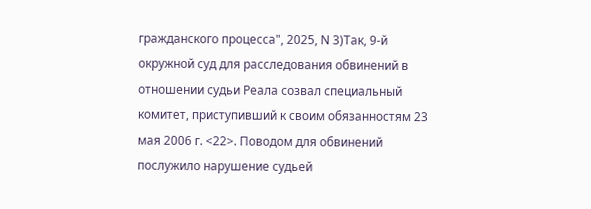гражданского процесса", 2025, N 3)Так, 9-й окружной суд для расследования обвинений в отношении судьи Реала созвал специальный комитет, приступивший к своим обязанностям 23 мая 2006 г. <22>. Поводом для обвинений послужило нарушение судьей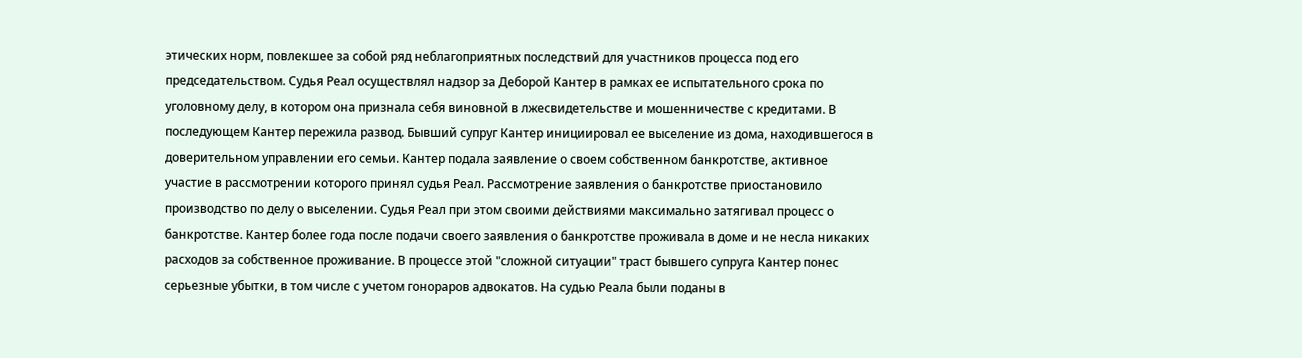этических норм, повлекшее за собой ряд неблагоприятных последствий для участников процесса под его председательством. Судья Реал осуществлял надзор за Деборой Кантер в рамках ее испытательного срока по уголовному делу, в котором она признала себя виновной в лжесвидетельстве и мошенничестве с кредитами. В последующем Кантер пережила развод. Бывший супруг Кантер инициировал ее выселение из дома, находившегося в доверительном управлении его семьи. Кантер подала заявление о своем собственном банкротстве, активное участие в рассмотрении которого принял судья Реал. Рассмотрение заявления о банкротстве приостановило производство по делу о выселении. Судья Реал при этом своими действиями максимально затягивал процесс о банкротстве. Кантер более года после подачи своего заявления о банкротстве проживала в доме и не несла никаких расходов за собственное проживание. В процессе этой "сложной ситуации" траст бывшего супруга Кантер понес серьезные убытки, в том числе с учетом гонораров адвокатов. На судью Реала были поданы в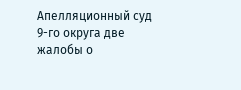Апелляционный суд 9-го округа две жалобы о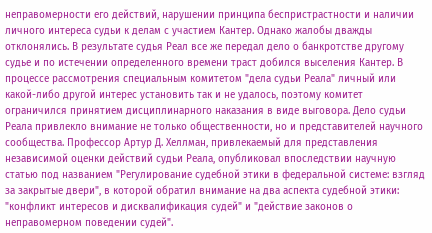неправомерности его действий, нарушении принципа беспристрастности и наличии личного интереса судьи к делам с участием Кантер. Однако жалобы дважды отклонялись. В результате судья Реал все же передал дело о банкротстве другому судье и по истечении определенного времени траст добился выселения Кантер. В процессе рассмотрения специальным комитетом "дела судьи Реала" личный или какой-либо другой интерес установить так и не удалось, поэтому комитет ограничился принятием дисциплинарного наказания в виде выговора. Дело судьи Реала привлекло внимание не только общественности, но и представителей научного сообщества. Профессор Артур Д. Хеллман, привлекаемый для представления независимой оценки действий судьи Реала, опубликовал впоследствии научную статью под названием "Регулирование судебной этики в федеральной системе: взгляд за закрытые двери", в которой обратил внимание на два аспекта судебной этики: "конфликт интересов и дисквалификация судей" и "действие законов о неправомерном поведении судей".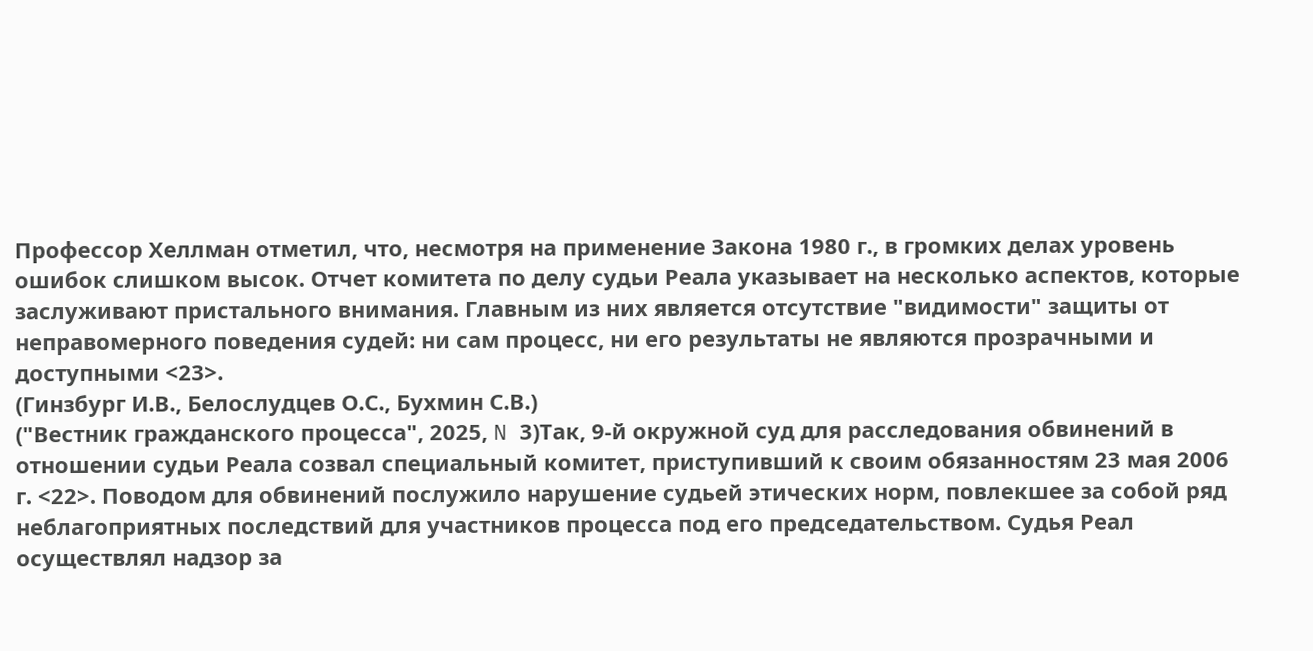Профессор Хеллман отметил, что, несмотря на применение Закона 1980 г., в громких делах уровень ошибок слишком высок. Отчет комитета по делу судьи Реала указывает на несколько аспектов, которые заслуживают пристального внимания. Главным из них является отсутствие "видимости" защиты от неправомерного поведения судей: ни сам процесс, ни его результаты не являются прозрачными и доступными <23>.
(Гинзбург И.В., Белослудцев О.С., Бухмин С.В.)
("Вестник гражданского процесса", 2025, N 3)Так, 9-й окружной суд для расследования обвинений в отношении судьи Реала созвал специальный комитет, приступивший к своим обязанностям 23 мая 2006 г. <22>. Поводом для обвинений послужило нарушение судьей этических норм, повлекшее за собой ряд неблагоприятных последствий для участников процесса под его председательством. Судья Реал осуществлял надзор за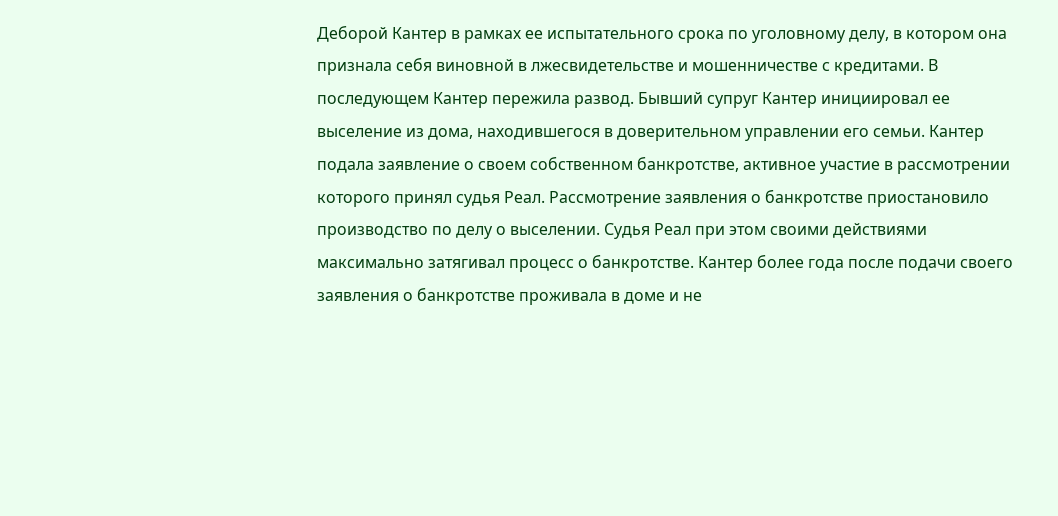Деборой Кантер в рамках ее испытательного срока по уголовному делу, в котором она признала себя виновной в лжесвидетельстве и мошенничестве с кредитами. В последующем Кантер пережила развод. Бывший супруг Кантер инициировал ее выселение из дома, находившегося в доверительном управлении его семьи. Кантер подала заявление о своем собственном банкротстве, активное участие в рассмотрении которого принял судья Реал. Рассмотрение заявления о банкротстве приостановило производство по делу о выселении. Судья Реал при этом своими действиями максимально затягивал процесс о банкротстве. Кантер более года после подачи своего заявления о банкротстве проживала в доме и не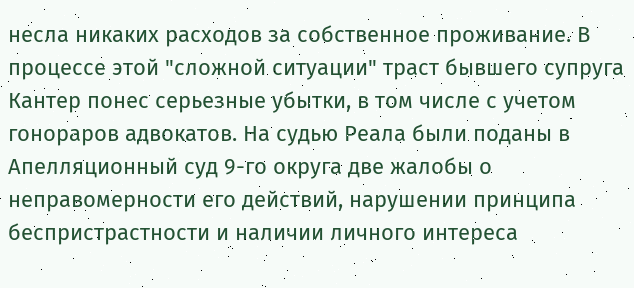несла никаких расходов за собственное проживание. В процессе этой "сложной ситуации" траст бывшего супруга Кантер понес серьезные убытки, в том числе с учетом гонораров адвокатов. На судью Реала были поданы в Апелляционный суд 9-го округа две жалобы о неправомерности его действий, нарушении принципа беспристрастности и наличии личного интереса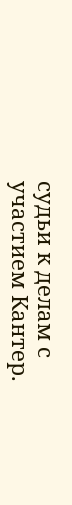судьи к делам с участием Кантер.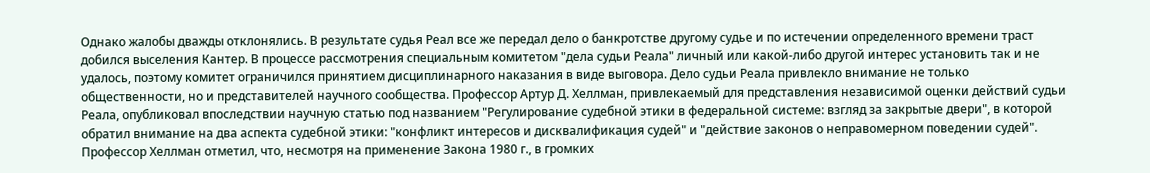Однако жалобы дважды отклонялись. В результате судья Реал все же передал дело о банкротстве другому судье и по истечении определенного времени траст добился выселения Кантер. В процессе рассмотрения специальным комитетом "дела судьи Реала" личный или какой-либо другой интерес установить так и не удалось, поэтому комитет ограничился принятием дисциплинарного наказания в виде выговора. Дело судьи Реала привлекло внимание не только общественности, но и представителей научного сообщества. Профессор Артур Д. Хеллман, привлекаемый для представления независимой оценки действий судьи Реала, опубликовал впоследствии научную статью под названием "Регулирование судебной этики в федеральной системе: взгляд за закрытые двери", в которой обратил внимание на два аспекта судебной этики: "конфликт интересов и дисквалификация судей" и "действие законов о неправомерном поведении судей". Профессор Хеллман отметил, что, несмотря на применение Закона 1980 г., в громких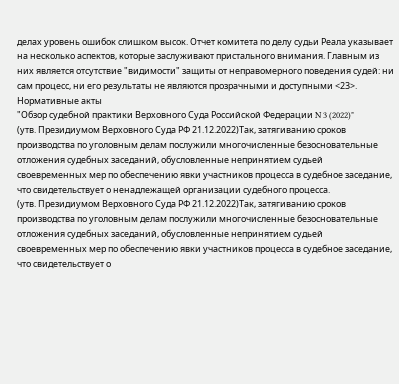делах уровень ошибок слишком высок. Отчет комитета по делу судьи Реала указывает на несколько аспектов, которые заслуживают пристального внимания. Главным из них является отсутствие "видимости" защиты от неправомерного поведения судей: ни сам процесс, ни его результаты не являются прозрачными и доступными <23>.
Нормативные акты
"Обзор судебной практики Верховного Суда Российской Федерации N 3 (2022)"
(утв. Президиумом Верховного Суда РФ 21.12.2022)Так, затягиванию сроков производства по уголовным делам послужили многочисленные безосновательные отложения судебных заседаний, обусловленные непринятием судьей своевременных мер по обеспечению явки участников процесса в судебное заседание, что свидетельствует о ненадлежащей организации судебного процесса.
(утв. Президиумом Верховного Суда РФ 21.12.2022)Так, затягиванию сроков производства по уголовным делам послужили многочисленные безосновательные отложения судебных заседаний, обусловленные непринятием судьей своевременных мер по обеспечению явки участников процесса в судебное заседание, что свидетельствует о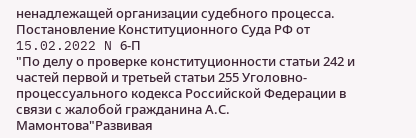ненадлежащей организации судебного процесса.
Постановление Конституционного Суда РФ от 15.02.2022 N 6-П
"По делу о проверке конституционности статьи 242 и частей первой и третьей статьи 255 Уголовно-процессуального кодекса Российской Федерации в связи с жалобой гражданина А.С. Мамонтова"Развивая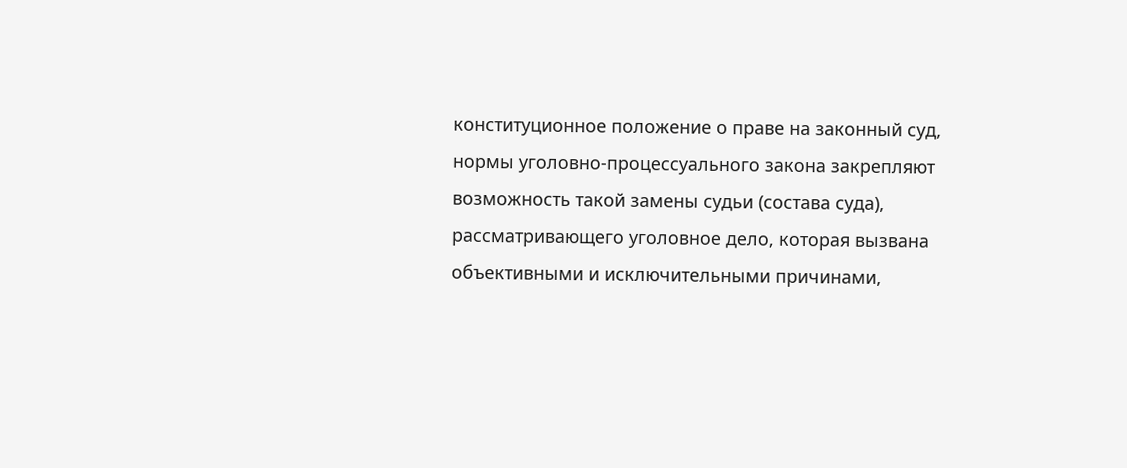конституционное положение о праве на законный суд, нормы уголовно-процессуального закона закрепляют возможность такой замены судьи (состава суда), рассматривающего уголовное дело, которая вызвана объективными и исключительными причинами,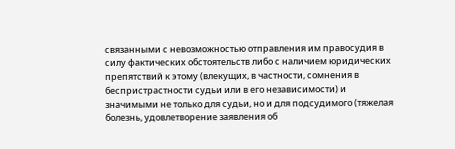связанными с невозможностью отправления им правосудия в силу фактических обстоятельств либо с наличием юридических препятствий к этому (влекущих, в частности, сомнения в беспристрастности судьи или в его независимости) и значимыми не только для судьи, но и для подсудимого (тяжелая болезнь, удовлетворение заявления об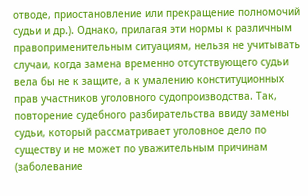отводе, приостановление или прекращение полномочий судьи и др.). Однако, прилагая эти нормы к различным правоприменительным ситуациям, нельзя не учитывать случаи, когда замена временно отсутствующего судьи вела бы не к защите, а к умалению конституционных прав участников уголовного судопроизводства. Так, повторение судебного разбирательства ввиду замены судьи, который рассматривает уголовное дело по существу и не может по уважительным причинам (заболевание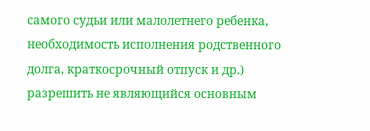самого судьи или малолетнего ребенка, необходимость исполнения родственного долга, краткосрочный отпуск и др.) разрешить не являющийся основным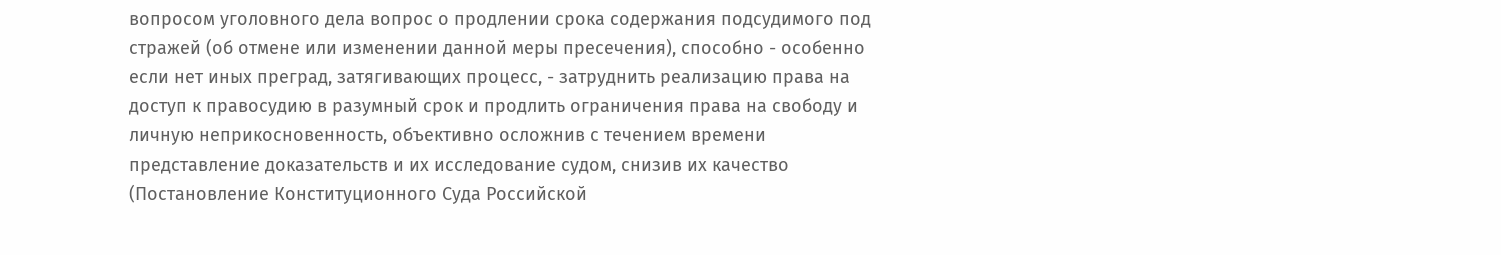вопросом уголовного дела вопрос о продлении срока содержания подсудимого под стражей (об отмене или изменении данной меры пресечения), способно - особенно если нет иных преград, затягивающих процесс, - затруднить реализацию права на доступ к правосудию в разумный срок и продлить ограничения права на свободу и личную неприкосновенность, объективно осложнив с течением времени представление доказательств и их исследование судом, снизив их качество (Постановление Конституционного Суда Российской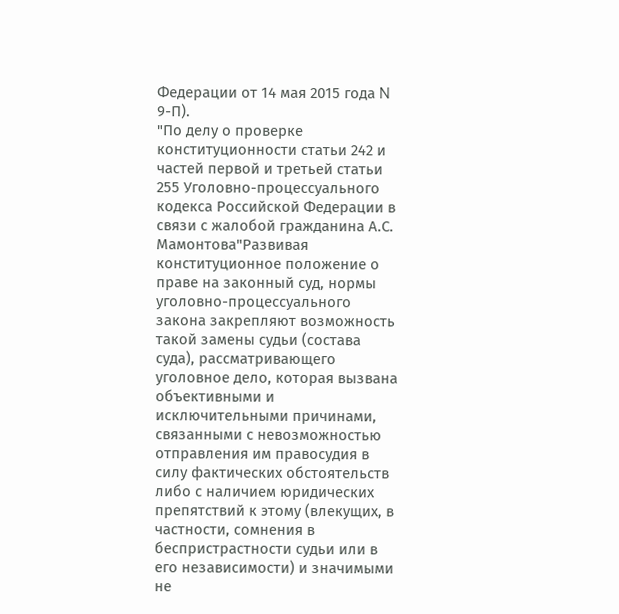Федерации от 14 мая 2015 года N 9-П).
"По делу о проверке конституционности статьи 242 и частей первой и третьей статьи 255 Уголовно-процессуального кодекса Российской Федерации в связи с жалобой гражданина А.С. Мамонтова"Развивая конституционное положение о праве на законный суд, нормы уголовно-процессуального закона закрепляют возможность такой замены судьи (состава суда), рассматривающего уголовное дело, которая вызвана объективными и исключительными причинами, связанными с невозможностью отправления им правосудия в силу фактических обстоятельств либо с наличием юридических препятствий к этому (влекущих, в частности, сомнения в беспристрастности судьи или в его независимости) и значимыми не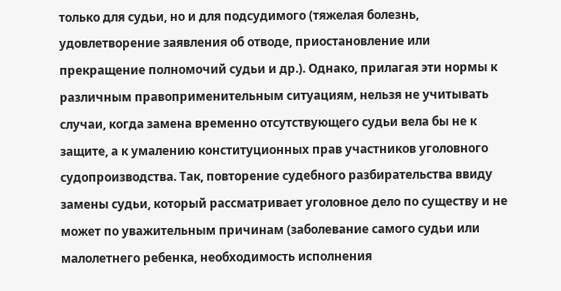только для судьи, но и для подсудимого (тяжелая болезнь, удовлетворение заявления об отводе, приостановление или прекращение полномочий судьи и др.). Однако, прилагая эти нормы к различным правоприменительным ситуациям, нельзя не учитывать случаи, когда замена временно отсутствующего судьи вела бы не к защите, а к умалению конституционных прав участников уголовного судопроизводства. Так, повторение судебного разбирательства ввиду замены судьи, который рассматривает уголовное дело по существу и не может по уважительным причинам (заболевание самого судьи или малолетнего ребенка, необходимость исполнения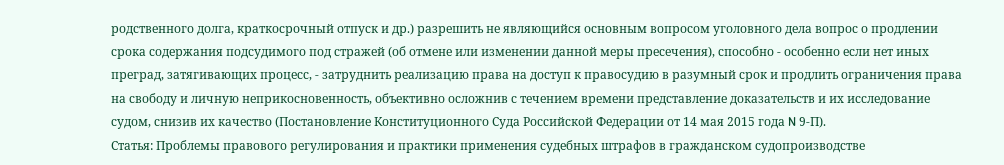родственного долга, краткосрочный отпуск и др.) разрешить не являющийся основным вопросом уголовного дела вопрос о продлении срока содержания подсудимого под стражей (об отмене или изменении данной меры пресечения), способно - особенно если нет иных преград, затягивающих процесс, - затруднить реализацию права на доступ к правосудию в разумный срок и продлить ограничения права на свободу и личную неприкосновенность, объективно осложнив с течением времени представление доказательств и их исследование судом, снизив их качество (Постановление Конституционного Суда Российской Федерации от 14 мая 2015 года N 9-П).
Статья: Проблемы правового регулирования и практики применения судебных штрафов в гражданском судопроизводстве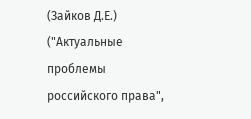(Зайков Д.Е.)
("Актуальные проблемы российского права",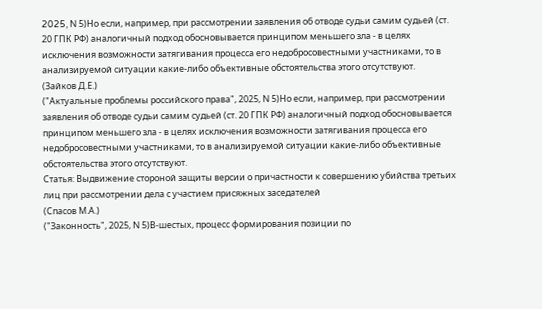2025, N 5)Но если, например, при рассмотрении заявления об отводе судьи самим судьей (ст. 20 ГПК РФ) аналогичный подход обосновывается принципом меньшего зла - в целях исключения возможности затягивания процесса его недобросовестными участниками, то в анализируемой ситуации какие-либо объективные обстоятельства этого отсутствуют.
(Зайков Д.Е.)
("Актуальные проблемы российского права", 2025, N 5)Но если, например, при рассмотрении заявления об отводе судьи самим судьей (ст. 20 ГПК РФ) аналогичный подход обосновывается принципом меньшего зла - в целях исключения возможности затягивания процесса его недобросовестными участниками, то в анализируемой ситуации какие-либо объективные обстоятельства этого отсутствуют.
Статья: Выдвижение стороной защиты версии о причастности к совершению убийства третьих лиц при рассмотрении дела с участием присяжных заседателей
(Спасов М.А.)
("Законность", 2025, N 5)В-шестых, процесс формирования позиции по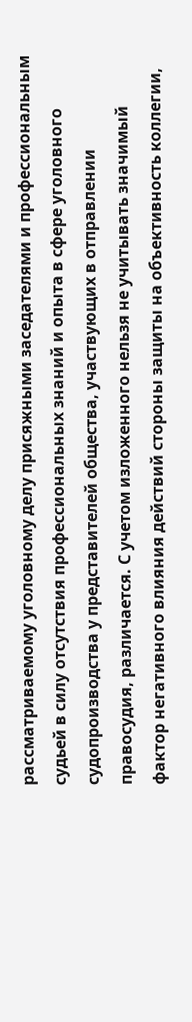рассматриваемому уголовному делу присяжными заседателями и профессиональным судьей в силу отсутствия профессиональных знаний и опыта в сфере уголовного судопроизводства у представителей общества, участвующих в отправлении правосудия, различается. С учетом изложенного нельзя не учитывать значимый фактор негативного влияния действий стороны защиты на объективность коллегии,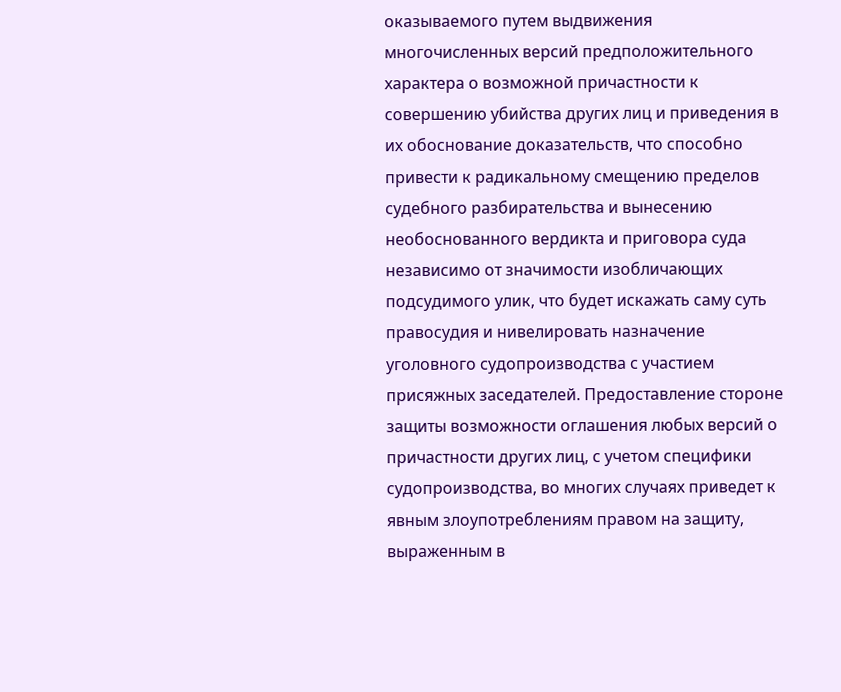оказываемого путем выдвижения многочисленных версий предположительного характера о возможной причастности к совершению убийства других лиц и приведения в их обоснование доказательств, что способно привести к радикальному смещению пределов судебного разбирательства и вынесению необоснованного вердикта и приговора суда независимо от значимости изобличающих подсудимого улик, что будет искажать саму суть правосудия и нивелировать назначение уголовного судопроизводства с участием присяжных заседателей. Предоставление стороне защиты возможности оглашения любых версий о причастности других лиц, с учетом специфики судопроизводства, во многих случаях приведет к явным злоупотреблениям правом на защиту, выраженным в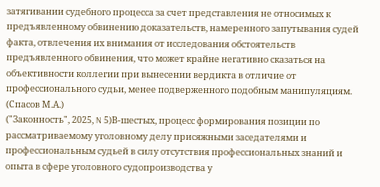затягивании судебного процесса за счет представления не относимых к предъявленному обвинению доказательств, намеренного запутывания судей факта, отвлечения их внимания от исследования обстоятельств предъявленного обвинения, что может крайне негативно сказаться на объективности коллегии при вынесении вердикта в отличие от профессионального судьи, менее подверженного подобным манипуляциям.
(Спасов М.А.)
("Законность", 2025, N 5)В-шестых, процесс формирования позиции по рассматриваемому уголовному делу присяжными заседателями и профессиональным судьей в силу отсутствия профессиональных знаний и опыта в сфере уголовного судопроизводства у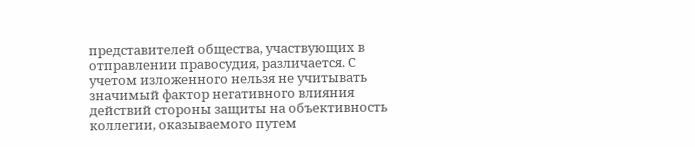представителей общества, участвующих в отправлении правосудия, различается. С учетом изложенного нельзя не учитывать значимый фактор негативного влияния действий стороны защиты на объективность коллегии, оказываемого путем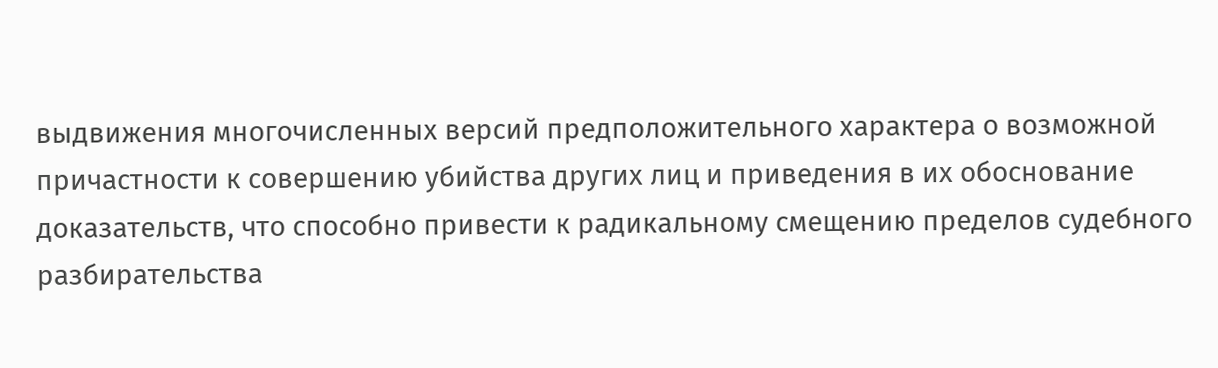выдвижения многочисленных версий предположительного характера о возможной причастности к совершению убийства других лиц и приведения в их обоснование доказательств, что способно привести к радикальному смещению пределов судебного разбирательства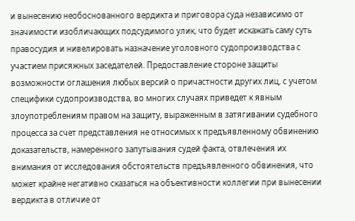и вынесению необоснованного вердикта и приговора суда независимо от значимости изобличающих подсудимого улик, что будет искажать саму суть правосудия и нивелировать назначение уголовного судопроизводства с участием присяжных заседателей. Предоставление стороне защиты возможности оглашения любых версий о причастности других лиц, с учетом специфики судопроизводства, во многих случаях приведет к явным злоупотреблениям правом на защиту, выраженным в затягивании судебного процесса за счет представления не относимых к предъявленному обвинению доказательств, намеренного запутывания судей факта, отвлечения их внимания от исследования обстоятельств предъявленного обвинения, что может крайне негативно сказаться на объективности коллегии при вынесении вердикта в отличие от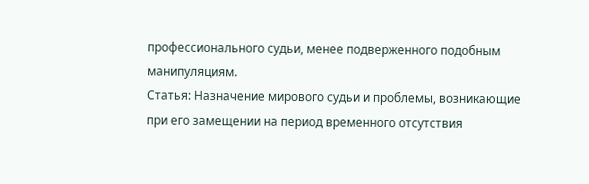профессионального судьи, менее подверженного подобным манипуляциям.
Статья: Назначение мирового судьи и проблемы, возникающие при его замещении на период временного отсутствия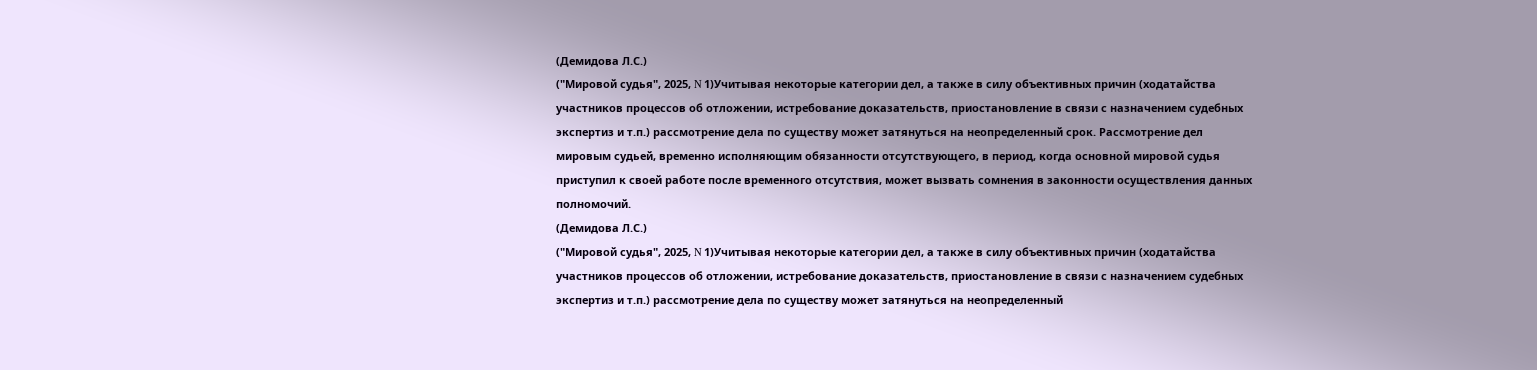(Демидова Л.С.)
("Мировой судья", 2025, N 1)Учитывая некоторые категории дел, а также в силу объективных причин (ходатайства участников процессов об отложении, истребование доказательств, приостановление в связи с назначением судебных экспертиз и т.п.) рассмотрение дела по существу может затянуться на неопределенный срок. Рассмотрение дел мировым судьей, временно исполняющим обязанности отсутствующего, в период, когда основной мировой судья приступил к своей работе после временного отсутствия, может вызвать сомнения в законности осуществления данных полномочий.
(Демидова Л.С.)
("Мировой судья", 2025, N 1)Учитывая некоторые категории дел, а также в силу объективных причин (ходатайства участников процессов об отложении, истребование доказательств, приостановление в связи с назначением судебных экспертиз и т.п.) рассмотрение дела по существу может затянуться на неопределенный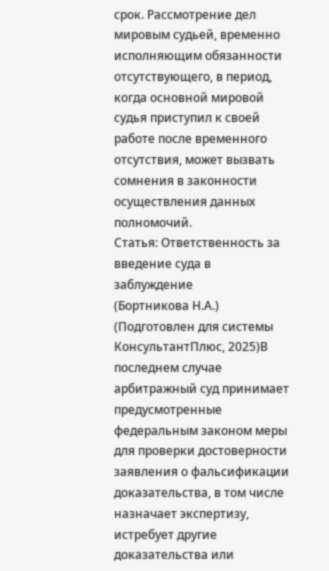срок. Рассмотрение дел мировым судьей, временно исполняющим обязанности отсутствующего, в период, когда основной мировой судья приступил к своей работе после временного отсутствия, может вызвать сомнения в законности осуществления данных полномочий.
Статья: Ответственность за введение суда в заблуждение
(Бортникова Н.А.)
(Подготовлен для системы КонсультантПлюс, 2025)В последнем случае арбитражный суд принимает предусмотренные федеральным законом меры для проверки достоверности заявления о фальсификации доказательства, в том числе назначает экспертизу, истребует другие доказательства или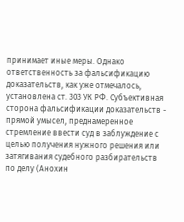принимает иные меры. Однако ответственность за фальсификацию доказательств, как уже отмечалось, установлена ст. 303 УК РФ. Субъективная сторона фальсификации доказательств - прямой умысел, преднамеренное стремление ввести суд в заблуждение с целью получения нужного решения или затягивания судебного разбирательств по делу (Анохин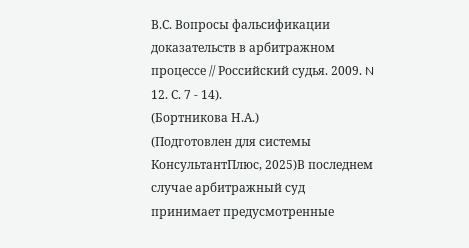В.С. Вопросы фальсификации доказательств в арбитражном процессе // Российский судья. 2009. N 12. С. 7 - 14).
(Бортникова Н.А.)
(Подготовлен для системы КонсультантПлюс, 2025)В последнем случае арбитражный суд принимает предусмотренные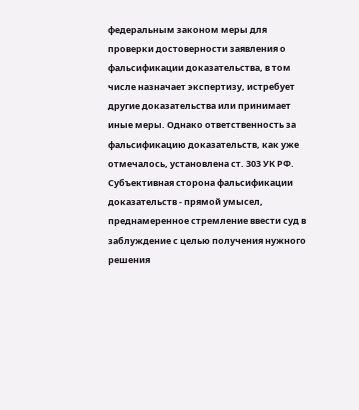федеральным законом меры для проверки достоверности заявления о фальсификации доказательства, в том числе назначает экспертизу, истребует другие доказательства или принимает иные меры. Однако ответственность за фальсификацию доказательств, как уже отмечалось, установлена ст. 303 УК РФ. Субъективная сторона фальсификации доказательств - прямой умысел, преднамеренное стремление ввести суд в заблуждение с целью получения нужного решения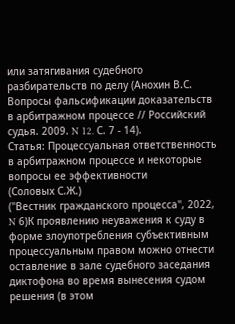или затягивания судебного разбирательств по делу (Анохин В.С. Вопросы фальсификации доказательств в арбитражном процессе // Российский судья. 2009. N 12. С. 7 - 14).
Статья: Процессуальная ответственность в арбитражном процессе и некоторые вопросы ее эффективности
(Соловых С.Ж.)
("Вестник гражданского процесса", 2022, N 6)К проявлению неуважения к суду в форме злоупотребления субъективным процессуальным правом можно отнести оставление в зале судебного заседания диктофона во время вынесения судом решения (в этом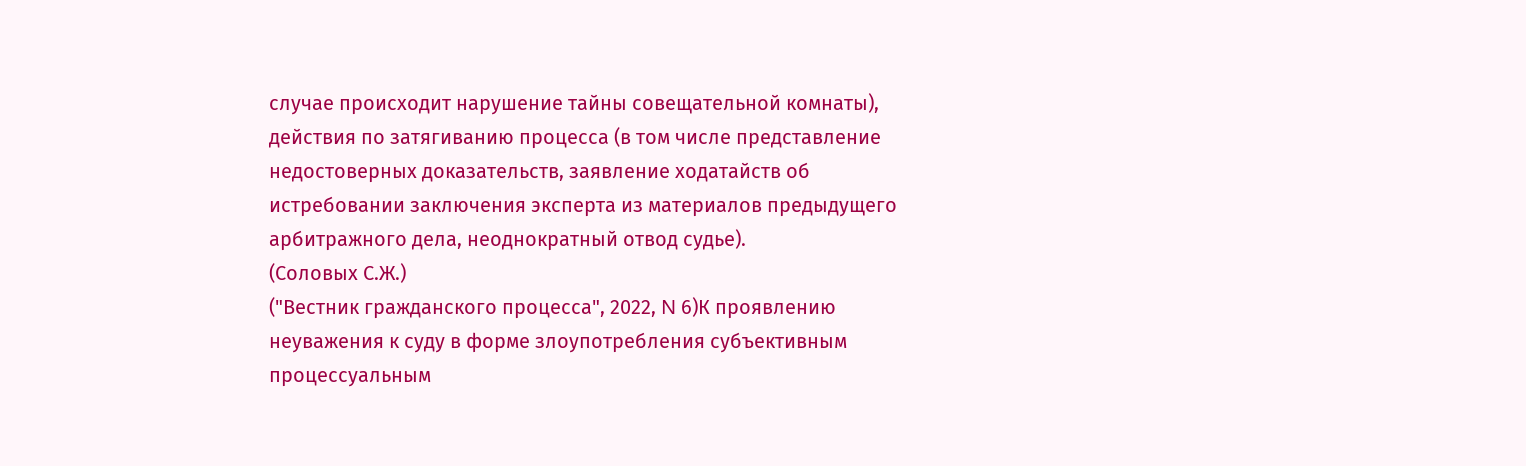случае происходит нарушение тайны совещательной комнаты), действия по затягиванию процесса (в том числе представление недостоверных доказательств, заявление ходатайств об истребовании заключения эксперта из материалов предыдущего арбитражного дела, неоднократный отвод судье).
(Соловых С.Ж.)
("Вестник гражданского процесса", 2022, N 6)К проявлению неуважения к суду в форме злоупотребления субъективным процессуальным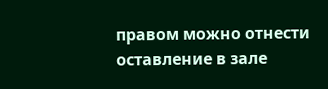правом можно отнести оставление в зале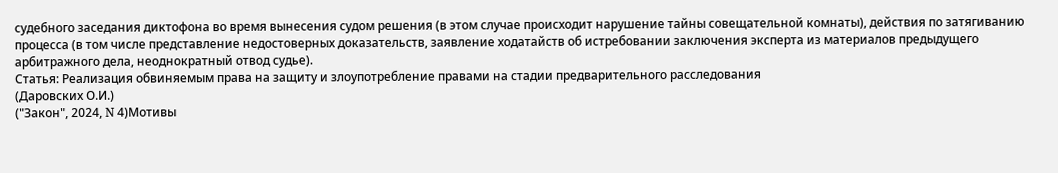судебного заседания диктофона во время вынесения судом решения (в этом случае происходит нарушение тайны совещательной комнаты), действия по затягиванию процесса (в том числе представление недостоверных доказательств, заявление ходатайств об истребовании заключения эксперта из материалов предыдущего арбитражного дела, неоднократный отвод судье).
Статья: Реализация обвиняемым права на защиту и злоупотребление правами на стадии предварительного расследования
(Даровских О.И.)
("Закон", 2024, N 4)Мотивы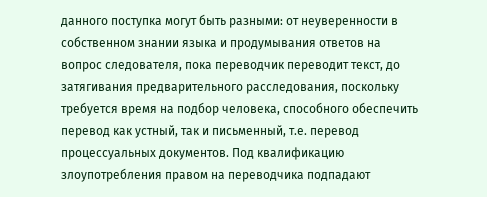данного поступка могут быть разными: от неуверенности в собственном знании языка и продумывания ответов на вопрос следователя, пока переводчик переводит текст, до затягивания предварительного расследования, поскольку требуется время на подбор человека, способного обеспечить перевод как устный, так и письменный, т.е. перевод процессуальных документов. Под квалификацию злоупотребления правом на переводчика подпадают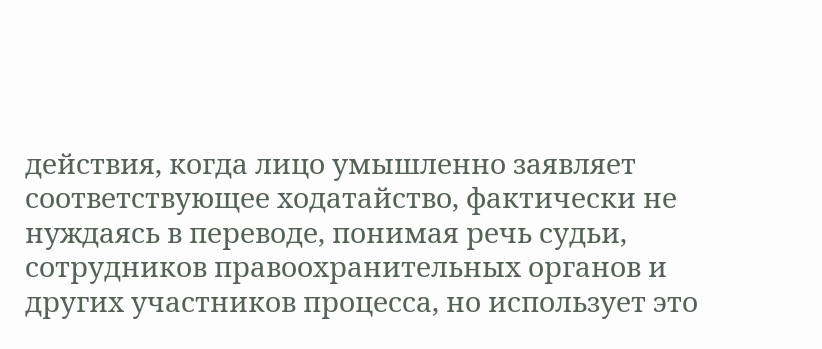действия, когда лицо умышленно заявляет соответствующее ходатайство, фактически не нуждаясь в переводе, понимая речь судьи, сотрудников правоохранительных органов и других участников процесса, но использует это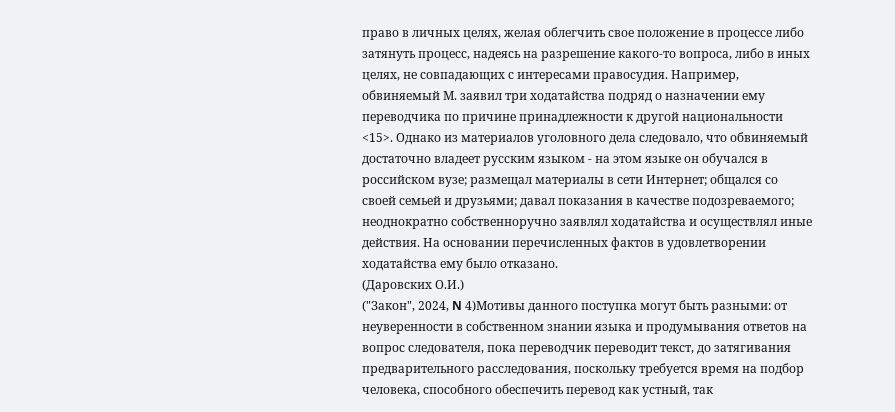право в личных целях, желая облегчить свое положение в процессе либо затянуть процесс, надеясь на разрешение какого-то вопроса, либо в иных целях, не совпадающих с интересами правосудия. Например, обвиняемый М. заявил три ходатайства подряд о назначении ему переводчика по причине принадлежности к другой национальности <15>. Однако из материалов уголовного дела следовало, что обвиняемый достаточно владеет русским языком - на этом языке он обучался в российском вузе; размещал материалы в сети Интернет; общался со своей семьей и друзьями; давал показания в качестве подозреваемого; неоднократно собственноручно заявлял ходатайства и осуществлял иные действия. На основании перечисленных фактов в удовлетворении ходатайства ему было отказано.
(Даровских О.И.)
("Закон", 2024, N 4)Мотивы данного поступка могут быть разными: от неуверенности в собственном знании языка и продумывания ответов на вопрос следователя, пока переводчик переводит текст, до затягивания предварительного расследования, поскольку требуется время на подбор человека, способного обеспечить перевод как устный, так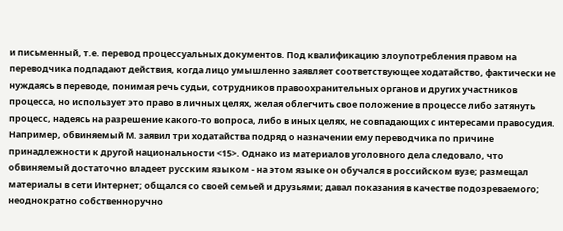и письменный, т.е. перевод процессуальных документов. Под квалификацию злоупотребления правом на переводчика подпадают действия, когда лицо умышленно заявляет соответствующее ходатайство, фактически не нуждаясь в переводе, понимая речь судьи, сотрудников правоохранительных органов и других участников процесса, но использует это право в личных целях, желая облегчить свое положение в процессе либо затянуть процесс, надеясь на разрешение какого-то вопроса, либо в иных целях, не совпадающих с интересами правосудия. Например, обвиняемый М. заявил три ходатайства подряд о назначении ему переводчика по причине принадлежности к другой национальности <15>. Однако из материалов уголовного дела следовало, что обвиняемый достаточно владеет русским языком - на этом языке он обучался в российском вузе; размещал материалы в сети Интернет; общался со своей семьей и друзьями; давал показания в качестве подозреваемого; неоднократно собственноручно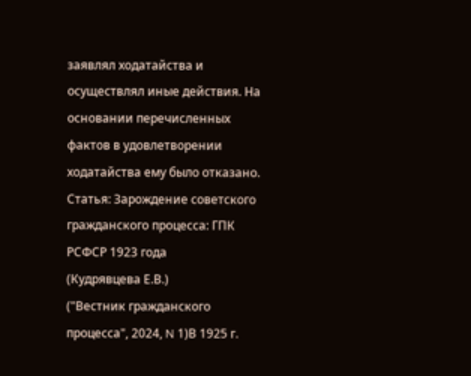заявлял ходатайства и осуществлял иные действия. На основании перечисленных фактов в удовлетворении ходатайства ему было отказано.
Статья: Зарождение советского гражданского процесса: ГПК РСФСР 1923 года
(Кудрявцева Е.В.)
("Вестник гражданского процесса", 2024, N 1)В 1925 г.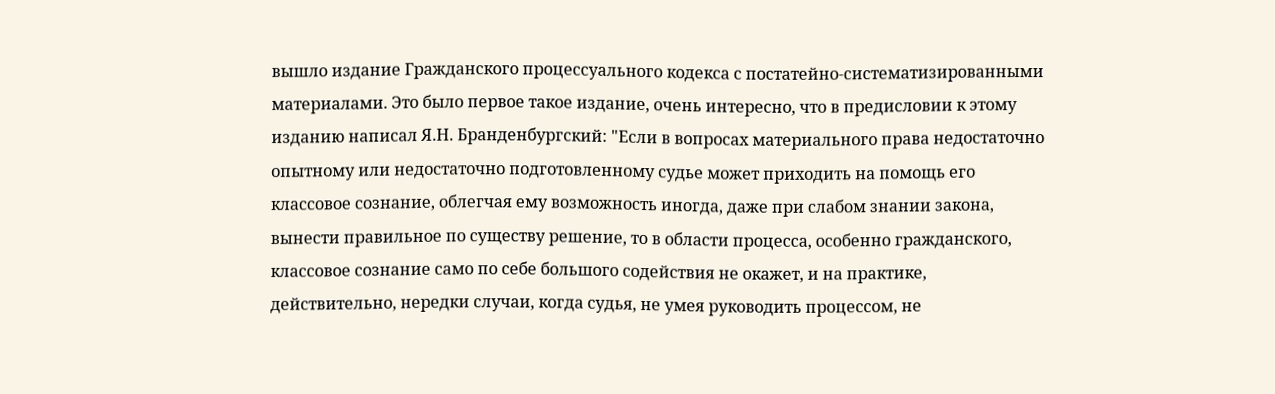вышло издание Гражданского процессуального кодекса с постатейно-систематизированными материалами. Это было первое такое издание, очень интересно, что в предисловии к этому изданию написал Я.Н. Бранденбургский: "Если в вопросах материального права недостаточно опытному или недостаточно подготовленному судье может приходить на помощь его классовое сознание, облегчая ему возможность иногда, даже при слабом знании закона, вынести правильное по существу решение, то в области процесса, особенно гражданского, классовое сознание само по себе большого содействия не окажет, и на практике, действительно, нередки случаи, когда судья, не умея руководить процессом, не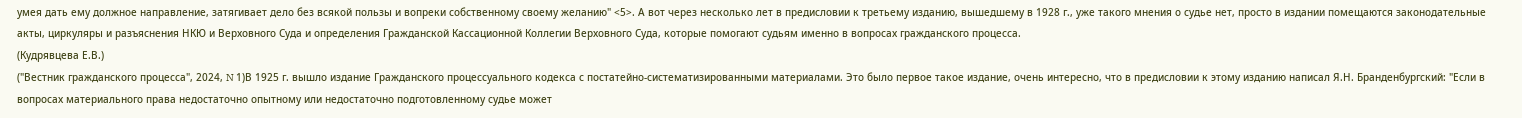умея дать ему должное направление, затягивает дело без всякой пользы и вопреки собственному своему желанию" <5>. А вот через несколько лет в предисловии к третьему изданию, вышедшему в 1928 г., уже такого мнения о судье нет, просто в издании помещаются законодательные акты, циркуляры и разъяснения НКЮ и Верховного Суда и определения Гражданской Кассационной Коллегии Верховного Суда, которые помогают судьям именно в вопросах гражданского процесса.
(Кудрявцева Е.В.)
("Вестник гражданского процесса", 2024, N 1)В 1925 г. вышло издание Гражданского процессуального кодекса с постатейно-систематизированными материалами. Это было первое такое издание, очень интересно, что в предисловии к этому изданию написал Я.Н. Бранденбургский: "Если в вопросах материального права недостаточно опытному или недостаточно подготовленному судье может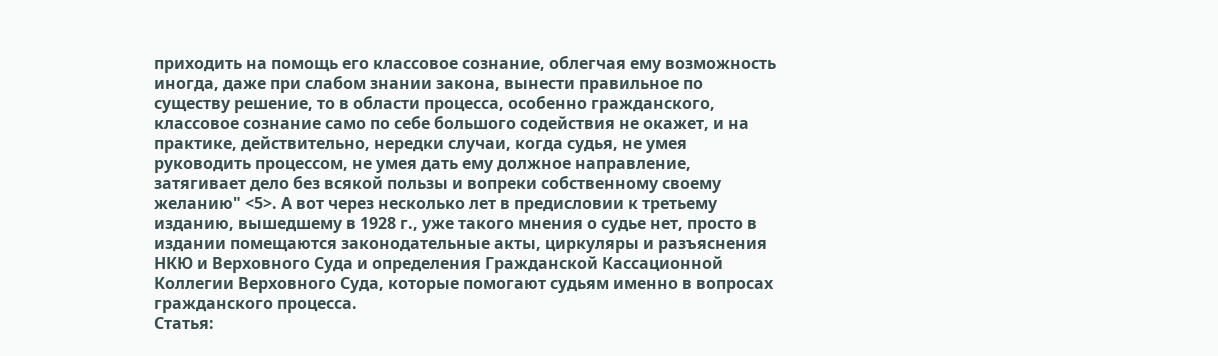приходить на помощь его классовое сознание, облегчая ему возможность иногда, даже при слабом знании закона, вынести правильное по существу решение, то в области процесса, особенно гражданского, классовое сознание само по себе большого содействия не окажет, и на практике, действительно, нередки случаи, когда судья, не умея руководить процессом, не умея дать ему должное направление, затягивает дело без всякой пользы и вопреки собственному своему желанию" <5>. А вот через несколько лет в предисловии к третьему изданию, вышедшему в 1928 г., уже такого мнения о судье нет, просто в издании помещаются законодательные акты, циркуляры и разъяснения НКЮ и Верховного Суда и определения Гражданской Кассационной Коллегии Верховного Суда, которые помогают судьям именно в вопросах гражданского процесса.
Статья: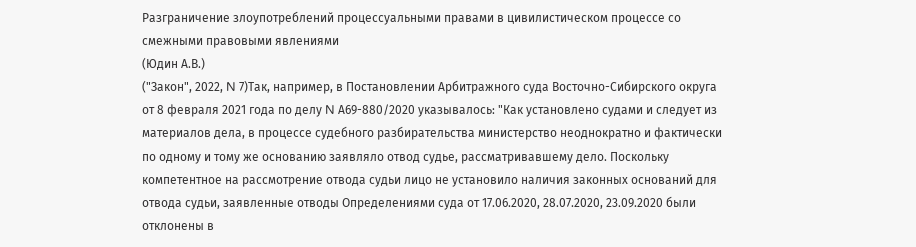Разграничение злоупотреблений процессуальными правами в цивилистическом процессе со смежными правовыми явлениями
(Юдин А.В.)
("Закон", 2022, N 7)Так, например, в Постановлении Арбитражного суда Восточно-Сибирского округа от 8 февраля 2021 года по делу N А69-880/2020 указывалось: "Как установлено судами и следует из материалов дела, в процессе судебного разбирательства министерство неоднократно и фактически по одному и тому же основанию заявляло отвод судье, рассматривавшему дело. Поскольку компетентное на рассмотрение отвода судьи лицо не установило наличия законных оснований для отвода судьи, заявленные отводы Определениями суда от 17.06.2020, 28.07.2020, 23.09.2020 были отклонены в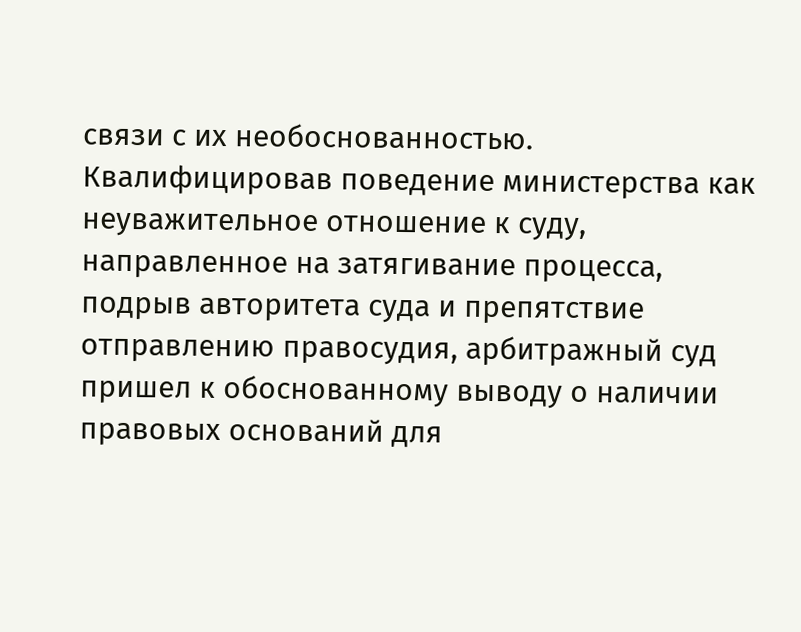связи с их необоснованностью. Квалифицировав поведение министерства как неуважительное отношение к суду, направленное на затягивание процесса, подрыв авторитета суда и препятствие отправлению правосудия, арбитражный суд пришел к обоснованному выводу о наличии правовых оснований для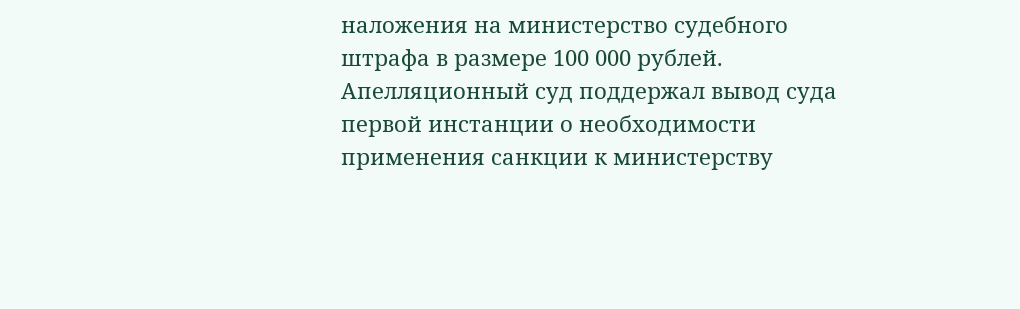наложения на министерство судебного штрафа в размере 100 000 рублей. Апелляционный суд поддержал вывод суда первой инстанции о необходимости применения санкции к министерству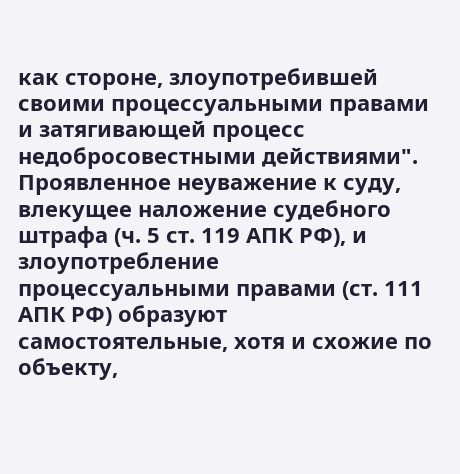как стороне, злоупотребившей своими процессуальными правами и затягивающей процесс недобросовестными действиями". Проявленное неуважение к суду, влекущее наложение судебного штрафа (ч. 5 ст. 119 АПК РФ), и злоупотребление процессуальными правами (ст. 111 АПК РФ) образуют самостоятельные, хотя и схожие по объекту,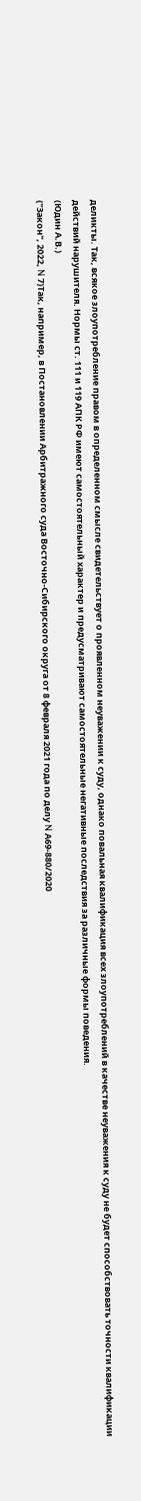деликты. Так, всякое злоупотребление правом в определенном смысле свидетельствует о проявленном неуважении к суду, однако повальная квалификация всех злоупотреблений в качестве неуважения к суду не будет способствовать точности квалификации действий нарушителя. Нормы ст. 111 и 119 АПК РФ имеют самостоятельный характер и предусматривают самостоятельные негативные последствия за различные формы поведения.
(Юдин А.В.)
("Закон", 2022, N 7)Так, например, в Постановлении Арбитражного суда Восточно-Сибирского округа от 8 февраля 2021 года по делу N А69-880/2020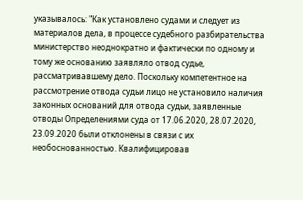указывалось: "Как установлено судами и следует из материалов дела, в процессе судебного разбирательства министерство неоднократно и фактически по одному и тому же основанию заявляло отвод судье, рассматривавшему дело. Поскольку компетентное на рассмотрение отвода судьи лицо не установило наличия законных оснований для отвода судьи, заявленные отводы Определениями суда от 17.06.2020, 28.07.2020, 23.09.2020 были отклонены в связи с их необоснованностью. Квалифицировав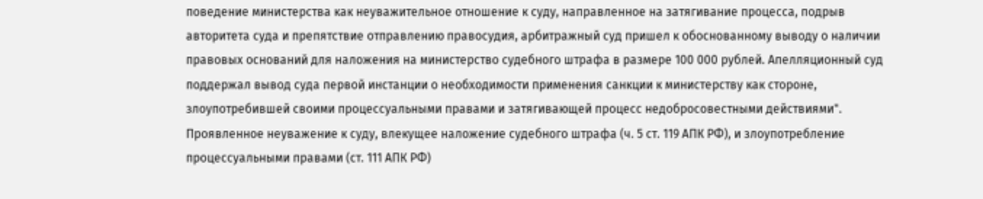поведение министерства как неуважительное отношение к суду, направленное на затягивание процесса, подрыв авторитета суда и препятствие отправлению правосудия, арбитражный суд пришел к обоснованному выводу о наличии правовых оснований для наложения на министерство судебного штрафа в размере 100 000 рублей. Апелляционный суд поддержал вывод суда первой инстанции о необходимости применения санкции к министерству как стороне, злоупотребившей своими процессуальными правами и затягивающей процесс недобросовестными действиями". Проявленное неуважение к суду, влекущее наложение судебного штрафа (ч. 5 ст. 119 АПК РФ), и злоупотребление процессуальными правами (ст. 111 АПК РФ)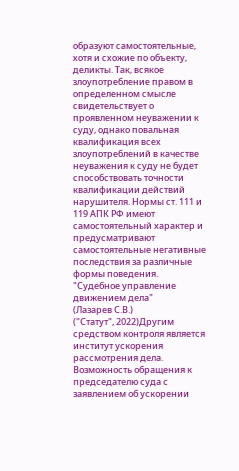образуют самостоятельные, хотя и схожие по объекту, деликты. Так, всякое злоупотребление правом в определенном смысле свидетельствует о проявленном неуважении к суду, однако повальная квалификация всех злоупотреблений в качестве неуважения к суду не будет способствовать точности квалификации действий нарушителя. Нормы ст. 111 и 119 АПК РФ имеют самостоятельный характер и предусматривают самостоятельные негативные последствия за различные формы поведения.
"Судебное управление движением дела"
(Лазарев С.В.)
("Статут", 2022)Другим средством контроля является институт ускорения рассмотрения дела. Возможность обращения к председателю суда с заявлением об ускорении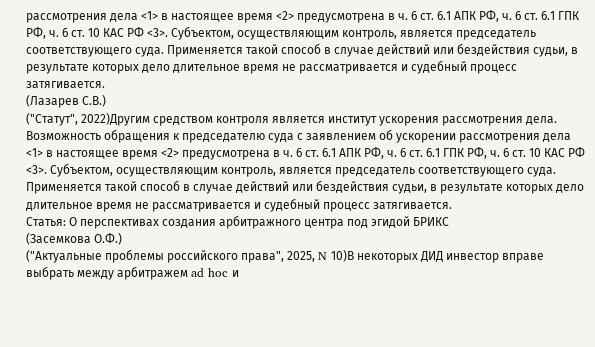рассмотрения дела <1> в настоящее время <2> предусмотрена в ч. 6 ст. 6.1 АПК РФ, ч. 6 ст. 6.1 ГПК РФ, ч. 6 ст. 10 КАС РФ <3>. Субъектом, осуществляющим контроль, является председатель соответствующего суда. Применяется такой способ в случае действий или бездействия судьи, в результате которых дело длительное время не рассматривается и судебный процесс затягивается.
(Лазарев С.В.)
("Статут", 2022)Другим средством контроля является институт ускорения рассмотрения дела. Возможность обращения к председателю суда с заявлением об ускорении рассмотрения дела <1> в настоящее время <2> предусмотрена в ч. 6 ст. 6.1 АПК РФ, ч. 6 ст. 6.1 ГПК РФ, ч. 6 ст. 10 КАС РФ <3>. Субъектом, осуществляющим контроль, является председатель соответствующего суда. Применяется такой способ в случае действий или бездействия судьи, в результате которых дело длительное время не рассматривается и судебный процесс затягивается.
Статья: О перспективах создания арбитражного центра под эгидой БРИКС
(Засемкова О.Ф.)
("Актуальные проблемы российского права", 2025, N 10)В некоторых ДИД инвестор вправе выбрать между арбитражем ad hoc и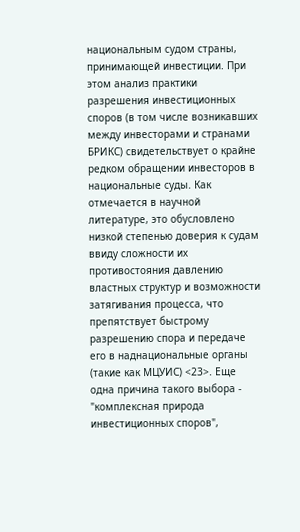национальным судом страны, принимающей инвестиции. При этом анализ практики разрешения инвестиционных споров (в том числе возникавших между инвесторами и странами БРИКС) свидетельствует о крайне редком обращении инвесторов в национальные суды. Как отмечается в научной литературе, это обусловлено низкой степенью доверия к судам ввиду сложности их противостояния давлению властных структур и возможности затягивания процесса, что препятствует быстрому разрешению спора и передаче его в наднациональные органы (такие как МЦУИС) <23>. Еще одна причина такого выбора - "комплексная природа инвестиционных споров",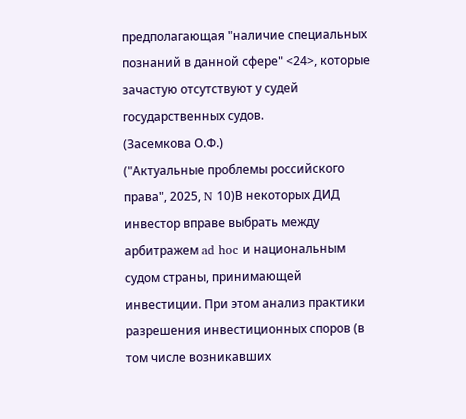предполагающая "наличие специальных познаний в данной сфере" <24>, которые зачастую отсутствуют у судей государственных судов.
(Засемкова О.Ф.)
("Актуальные проблемы российского права", 2025, N 10)В некоторых ДИД инвестор вправе выбрать между арбитражем ad hoc и национальным судом страны, принимающей инвестиции. При этом анализ практики разрешения инвестиционных споров (в том числе возникавших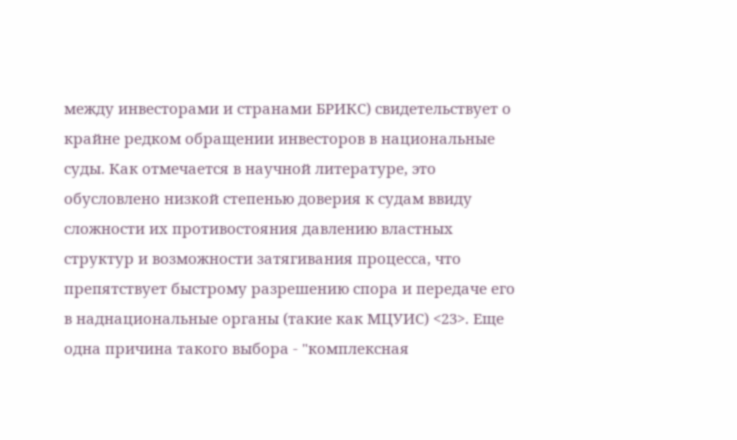между инвесторами и странами БРИКС) свидетельствует о крайне редком обращении инвесторов в национальные суды. Как отмечается в научной литературе, это обусловлено низкой степенью доверия к судам ввиду сложности их противостояния давлению властных структур и возможности затягивания процесса, что препятствует быстрому разрешению спора и передаче его в наднациональные органы (такие как МЦУИС) <23>. Еще одна причина такого выбора - "комплексная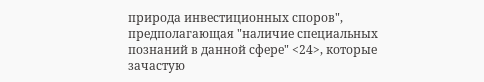природа инвестиционных споров", предполагающая "наличие специальных познаний в данной сфере" <24>, которые зачастую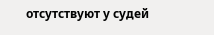отсутствуют у судей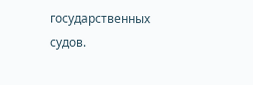государственных судов.